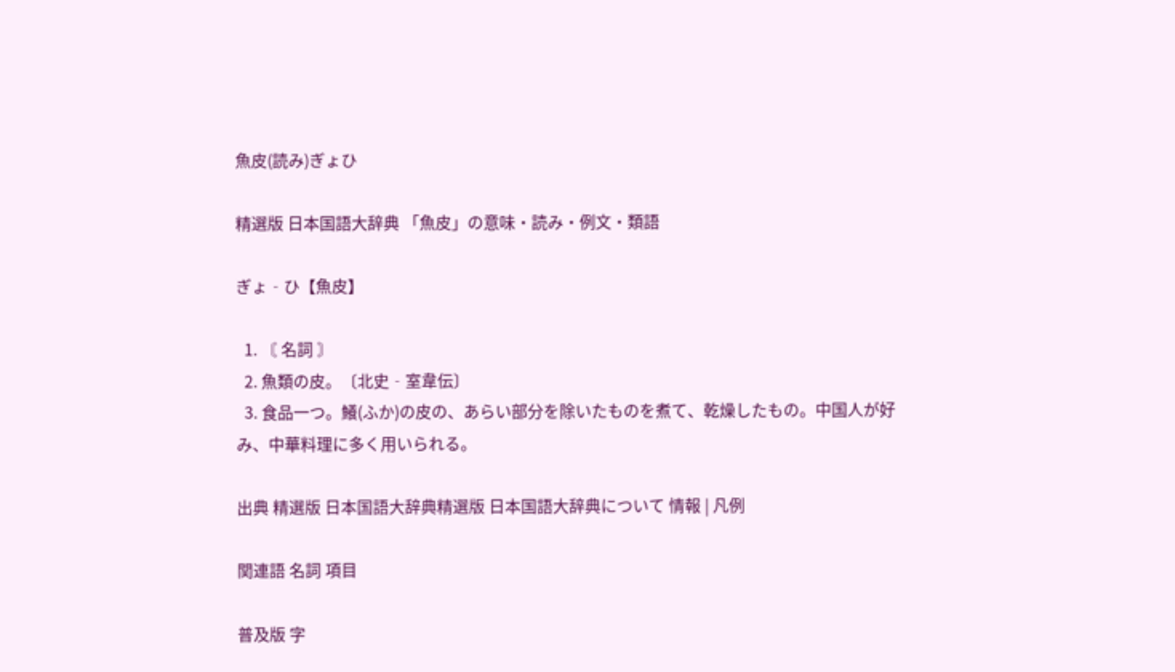魚皮(読み)ぎょひ

精選版 日本国語大辞典 「魚皮」の意味・読み・例文・類語

ぎょ‐ひ【魚皮】

  1. 〘 名詞 〙
  2. 魚類の皮。〔北史‐室韋伝〕
  3. 食品一つ。鱶(ふか)の皮の、あらい部分を除いたものを煮て、乾燥したもの。中国人が好み、中華料理に多く用いられる。

出典 精選版 日本国語大辞典精選版 日本国語大辞典について 情報 | 凡例

関連語 名詞 項目

普及版 字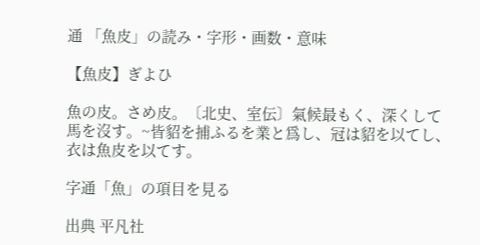通 「魚皮」の読み・字形・画数・意味

【魚皮】ぎよひ

魚の皮。さめ皮。〔北史、室伝〕氣候最もく、深くして馬を沒す。~皆貂を捕ふるを業と爲し、冠は貂を以てし、衣は魚皮を以てす。

字通「魚」の項目を見る

出典 平凡社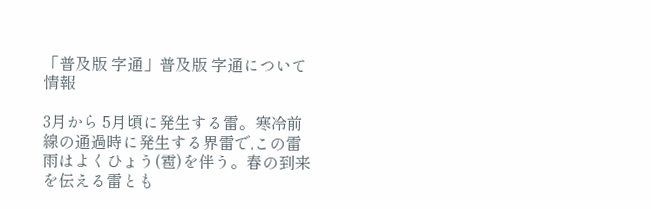「普及版 字通」普及版 字通について 情報

3月から 5月頃に発生する雷。寒冷前線の通過時に発生する界雷で,この雷雨はよくひょう(雹)を伴う。春の到来を伝える雷とも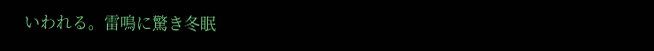いわれる。雷鳴に驚き冬眠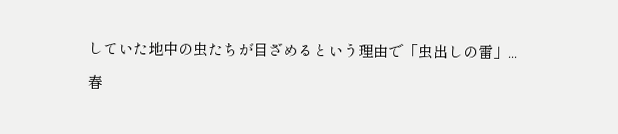していた地中の虫たちが目ざめるという理由で「虫出しの雷」...

春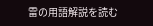雷の用語解説を読む